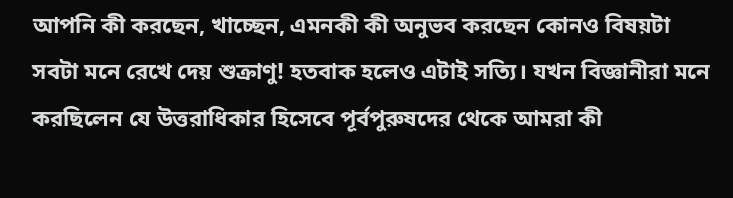আপনি কী করছেন, খাচ্ছেন, এমনকী কী অনুভব করছেন কোনও বিষয়টা সবটা মনে রেখে দেয় শুক্রাণু! হতবাক হলেও এটাই সত্যি। যখন বিজ্ঞানীরা মনে করছিলেন যে উত্তরাধিকার হিসেবে পূর্বপুরুষদের থেকে আমরা কী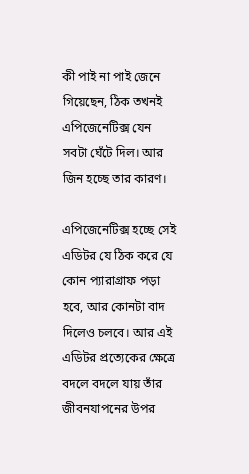কী পাই না পাই জেনে গিয়েছেন, ঠিক তখনই এপিজেনেটিক্স যেন সবটা ঘেঁটে দিল। আর জিন হচ্ছে তার কারণ।

এপিজেনেটিক্স হচ্ছে সেই এডিটর যে ঠিক করে যে কোন প্যারাগ্রাফ পড়া হবে, আর কোনটা বাদ দিলেও চলবে। আর এই এডিটর প্রত্যেকের ক্ষেত্রে বদলে বদলে যায় তাঁর জীবনযাপনের উপর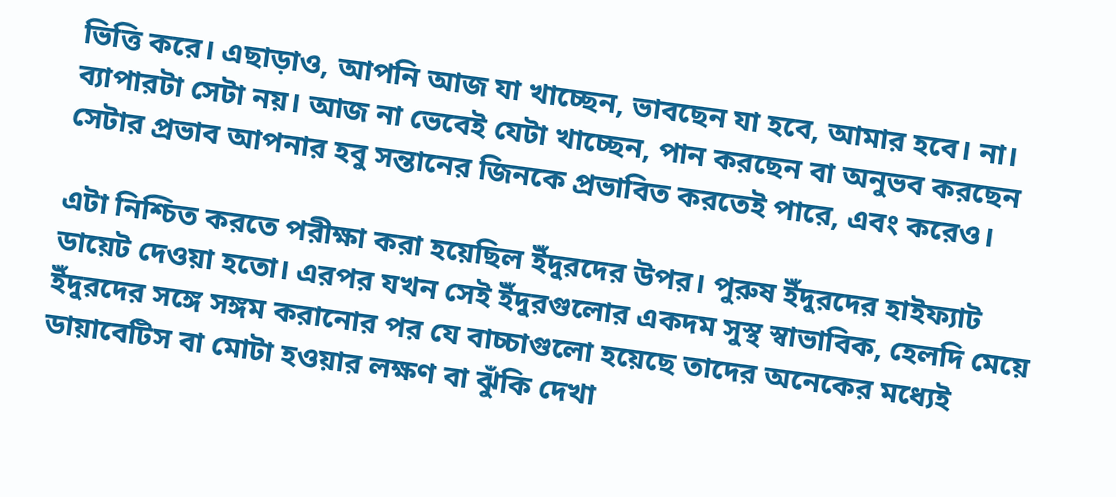ভিত্তি করে। এছাড়াও, আপনি আজ যা খাচ্ছেন, ভাবছেন যা হবে, আমার হবে। না। ব্যাপারটা সেটা নয়। আজ না ভেবেই যেটা খাচ্ছেন, পান করছেন বা অনুভব করছেন সেটার প্রভাব আপনার হবু সন্তানের জিনকে প্রভাবিত করতেই পারে, এবং করেও।

এটা নিশ্চিত করতে পরীক্ষা করা হয়েছিল ইঁদুরদের উপর। পুরুষ ইঁদুরদের হাইফ্যাট ডায়েট দেওয়া হতো। এরপর যখন সেই ইঁদুরগুলোর একদম সুস্থ স্বাভাবিক, হেলদি মেয়ে ইঁদুরদের সঙ্গে সঙ্গম করানোর পর যে বাচ্চাগুলো হয়েছে তাদের অনেকের মধ্যেই ডায়াবেটিস বা মোটা হওয়ার লক্ষণ বা ঝুঁকি দেখা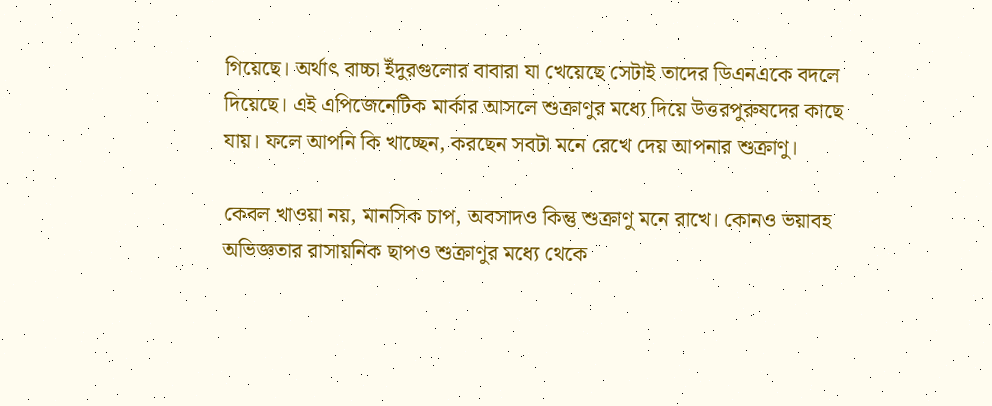গিয়েছে। অর্থাৎ বাচ্চা ইঁদুরগুলোর বাবারা যা খেয়েছে সেটাই তাদের ডিএনএকে বদলে দিয়েছে। এই এপিজেনেটিক মার্কার আসলে শুক্রাণুর মধ্যে দিয়ে উত্তরপুরুষদের কাছে যায়। ফলে আপনি কি খাচ্ছেন, করছেন সবটা মনে রেখে দেয় আপনার শুক্রাণু।

কেবল খাওয়া নয়, মানসিক চাপ, অবসাদও কিন্তু শুক্রাণু মনে রাখে। কোনও ভয়াবহ অভিজ্ঞতার রাসায়নিক ছাপও শুক্রাণুর মধ্যে থেকে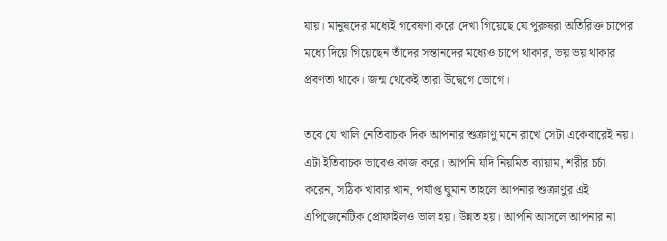যায়। মানুষদের মধ্যেই গবেষণা করে দেখা গিয়েছে যে পুরুষরা অতিরিক্ত চাপের মধ্যে দিয়ে গিয়েছেন তাঁদের সন্তানদের মধ্যেও চাপে থাকার, ভয় ভয় থাকার প্রবণতা থাকে। জন্ম থেকেই তারা উদ্বেগে ভোগে।

তবে যে খালি নেতিবাচক দিক আপনার শুক্রাণু মনে রাখে সেটা একেবারেই নয়। এটা ইতিবাচক ভাবেও কাজ করে। আপনি যদি নিয়মিত ব্যায়াম, শরীর চর্চা করেন, সঠিক খাবার খান, পর্যাপ্ত ঘুমান তাহলে আপনার শুক্রাণুর এই এপিজেনেটিক প্রোফাইলও ভাল হয়। উন্নত হয়। আপনি আসলে আপনার না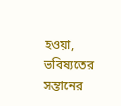হওয়া, ভবিষ্যতের সন্তানের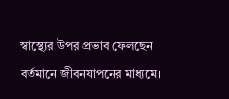স্বাস্থ্যের উপর প্রভাব ফেলছেন বর্তমানে জীবনযাপনের মাধ্যমে।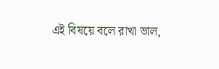এই বিষয়ে বলে রাখা ভাল,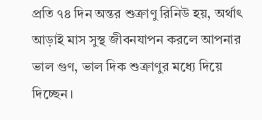প্রতি ৭৪ দিন অন্তর শুক্রাণু রিনিউ হয়, অর্থাৎ আড়াই মাস সুস্থ জীবনযাপন করলে আপনার ভাল গুণ, ভাল দিক শুক্রাণুর মধ্যে দিয়ে দিচ্ছেন।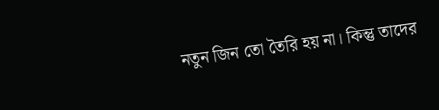নতুন জিন তো তৈরি হয় না। কিন্তু তাদের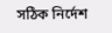সঠিক নির্দেশ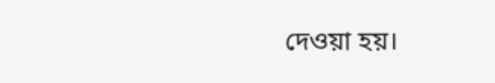দেওয়া হয়।